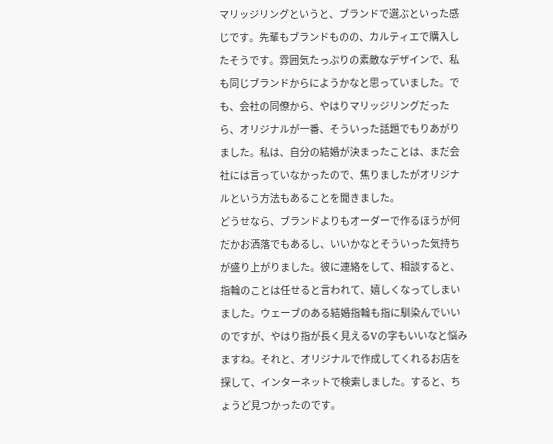マリッジリングというと、ブランドで選ぶといった感じです。先輩もブランドものの、カルティエで購入したそうです。雰囲気たっぷりの素敵なデザインで、私も同じブランドからにようかなと思っていました。でも、会社の同僚から、やはりマリッジリングだったら、オリジナルが一番、そういった話題でもりあがりました。私は、自分の結婚が決まったことは、まだ会社には言っていなかったので、焦りましたがオリジナルという方法もあることを聞きました。
どうせなら、ブランドよりもオーダーで作るほうが何だかお洒落でもあるし、いいかなとそういった気持ちが盛り上がりました。彼に連絡をして、相談すると、指輪のことは任せると言われて、嬉しくなってしまいました。ウェーブのある結婚指輪も指に馴染んでいいのですが、やはり指が長く見えるVの字もいいなと悩みますね。それと、オリジナルで作成してくれるお店を探して、インターネットで検索しました。すると、ちょうど見つかったのです。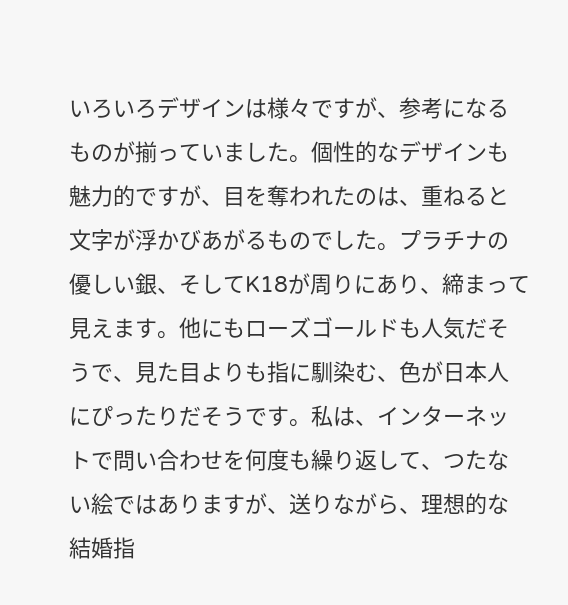いろいろデザインは様々ですが、参考になるものが揃っていました。個性的なデザインも魅力的ですが、目を奪われたのは、重ねると文字が浮かびあがるものでした。プラチナの優しい銀、そしてK18が周りにあり、締まって見えます。他にもローズゴールドも人気だそうで、見た目よりも指に馴染む、色が日本人にぴったりだそうです。私は、インターネットで問い合わせを何度も繰り返して、つたない絵ではありますが、送りながら、理想的な結婚指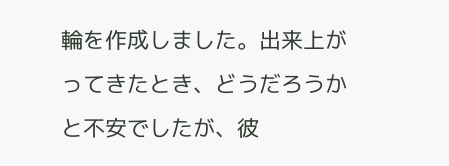輪を作成しました。出来上がってきたとき、どうだろうかと不安でしたが、彼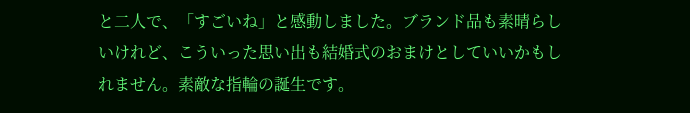と二人で、「すごいね」と感動しました。ブランド品も素晴らしいけれど、こういった思い出も結婚式のおまけとしていいかもしれません。素敵な指輪の誕生です。